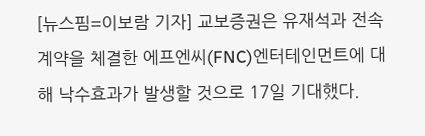[뉴스핌=이보람 기자] 교보증권은 유재석과 전속계약을 체결한 에프엔씨(FNC)엔터테인먼트에 대해 낙수효과가 발생할 것으로 17일 기대했다.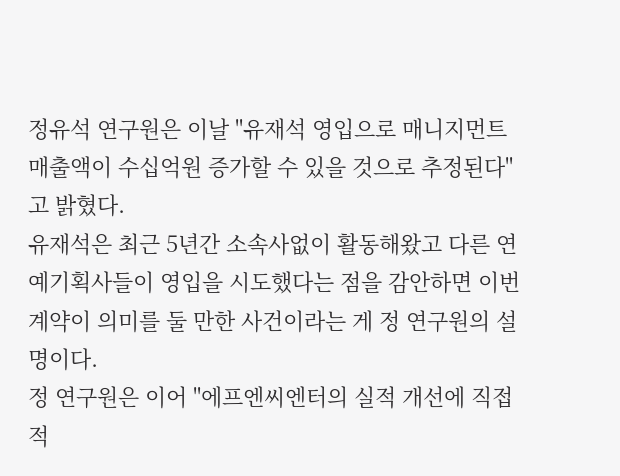정유석 연구원은 이날 "유재석 영입으로 매니지먼트 매출액이 수십억원 증가할 수 있을 것으로 추정된다"고 밝혔다.
유재석은 최근 5년간 소속사없이 활동해왔고 다른 연예기획사들이 영입을 시도했다는 점을 감안하면 이번 계약이 의미를 둘 만한 사건이라는 게 정 연구원의 설명이다.
정 연구원은 이어 "에프엔씨엔터의 실적 개선에 직접적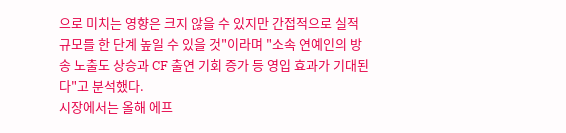으로 미치는 영향은 크지 않을 수 있지만 간접적으로 실적 규모를 한 단계 높일 수 있을 것"이라며 "소속 연예인의 방송 노출도 상승과 CF 출연 기회 증가 등 영입 효과가 기대된다"고 분석했다.
시장에서는 올해 에프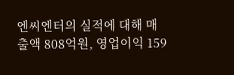엔씨엔터의 실적에 대해 매출액 808억원, 영업이익 159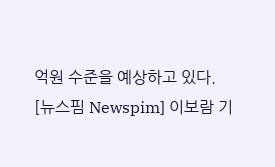억원 수준을 예상하고 있다.
[뉴스핌 Newspim] 이보람 기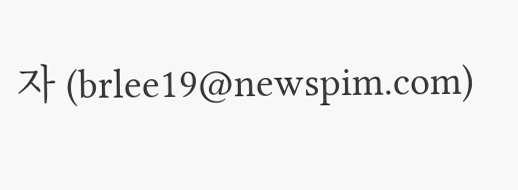자 (brlee19@newspim.com)